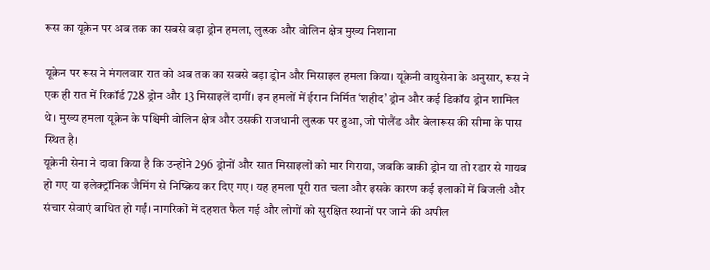रूस का यूक्रेन पर अब तक का सबसे बड़ा ड्रोन हमला, लुत्स्क और वोलिन क्षेत्र मुख्य निशाना

यूक्रेन पर रूस ने मंगलवार रात को अब तक का सबसे बड़ा ड्रोन और मिसाइल हमला किया। यूक्रेनी वायुसेना के अनुसार, रूस ने एक ही रात में रिकॉर्ड 728 ड्रोन और 13 मिसाइलें दागीं। इन हमलों में ईरान निर्मित ‘शहीद’ ड्रोन और कई डिकॉय ड्रोन शामिल थे। मुख्य हमला यूक्रेन के पश्चिमी वोलिन क्षेत्र और उसकी राजधानी लुत्स्क पर हुआ, जो पोलैंड और बेलारूस की सीमा के पास स्थित है।
यूक्रेनी सेना ने दावा किया है कि उन्होंने 296 ड्रोनों और सात मिसाइलों को मार गिराया, जबकि बाकी ड्रोन या तो रडार से गायब हो गए या इलेक्ट्रॉनिक जैमिंग से निष्क्रिय कर दिए गए। यह हमला पूरी रात चला और इसके कारण कई इलाकों में बिजली और संचार सेवाएं बाधित हो गईं। नागरिकों में दहशत फैल गई और लोगों को सुरक्षित स्थानों पर जाने की अपील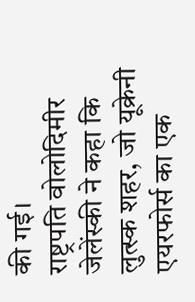की गई।
राष्ट्रपति वोलोदिमीर जेलेंस्की ने कहा कि लुत्स्क शहर, जो यूक्रेनी एयरफोर्स का एक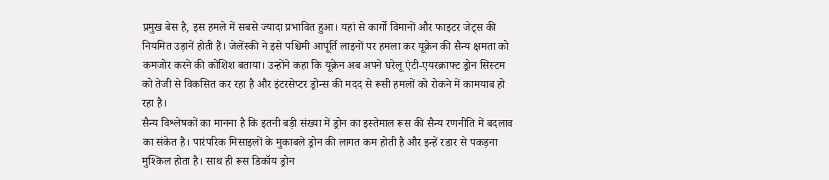प्रमुख बेस है, इस हमले में सबसे ज्यादा प्रभावित हुआ। यहां से कार्गो विमानों और फाइटर जेट्स की नियमित उड़ानें होती हैं। जेलेंस्की ने इसे पश्चिमी आपूर्ति लाइनों पर हमला कर यूक्रेन की सैन्य क्षमता को कमजोर करने की कोशिश बताया। उन्होंने कहा कि यूक्रेन अब अपने घरेलू एंटी-एयरक्राफ्ट ड्रोन सिस्टम को तेजी से विकसित कर रहा है और इंटरसेप्टर ड्रोन्स की मदद से रूसी हमलों को रोकने में कामयाब हो रहा है।
सैन्य विश्लेषकों का मानना है कि इतनी बड़ी संख्या में ड्रोन का इस्तेमाल रूस की सैन्य रणनीति में बदलाव का संकेत है। पारंपरिक मिसाइलों के मुकाबले ड्रोन की लागत कम होती है और इन्हें रडार से पकड़ना मुश्किल होता है। साथ ही रूस डिकॉय ड्रोन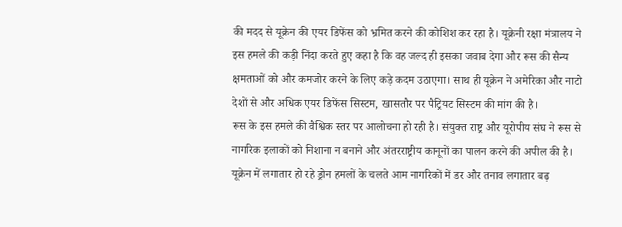की मदद से यूक्रेन की एयर डिफेंस को भ्रमित करने की कोशिश कर रहा है। यूक्रेनी रक्षा मंत्रालय ने इस हमले की कड़ी निंदा करते हुए कहा है कि वह जल्द ही इसका जवाब देगा और रूस की सैन्य क्षमताओं को और कमजोर करने के लिए कड़े कदम उठाएगा। साथ ही यूक्रेन ने अमेरिका और नाटो देशों से और अधिक एयर डिफेंस सिस्टम, खासतौर पर पैट्रियट सिस्टम की मांग की है।
रूस के इस हमले की वैश्विक स्तर पर आलोचना हो रही है। संयुक्त राष्ट्र और यूरोपीय संघ ने रूस से नागरिक इलाकों को निशाना न बनाने और अंतरराष्ट्रीय कानूनों का पालन करने की अपील की है। यूक्रेन में लगातार हो रहे ड्रोन हमलों के चलते आम नागरिकों में डर और तनाव लगातार बढ़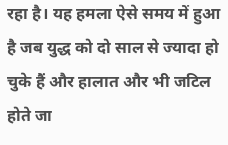रहा है। यह हमला ऐसे समय में हुआ है जब युद्ध को दो साल से ज्यादा हो चुके हैं और हालात और भी जटिल होते जा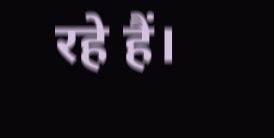रहे हैं।